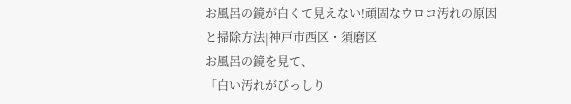お風呂の鏡が白くて見えない!頑固なウロコ汚れの原因と掃除方法|神戸市西区・須磨区
お風呂の鏡を見て、
「白い汚れがびっしり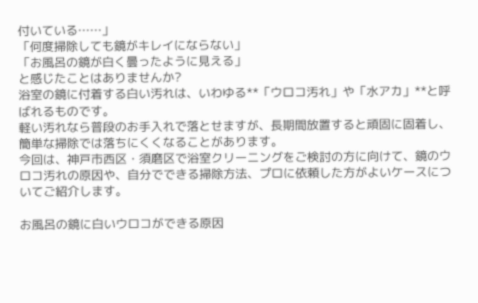付いている……」
「何度掃除しても鏡がキレイにならない」
「お風呂の鏡が白く曇ったように見える」
と感じたことはありませんか?
浴室の鏡に付着する白い汚れは、いわゆる**「ウロコ汚れ」や「水アカ」**と呼ばれるものです。
軽い汚れなら普段のお手入れで落とせますが、長期間放置すると頑固に固着し、簡単な掃除では落ちにくくなることがあります。
今回は、神戸市西区・須磨区で浴室クリーニングをご検討の方に向けて、鏡のウロコ汚れの原因や、自分でできる掃除方法、プロに依頼した方がよいケースについてご紹介します。

お風呂の鏡に白いウロコができる原因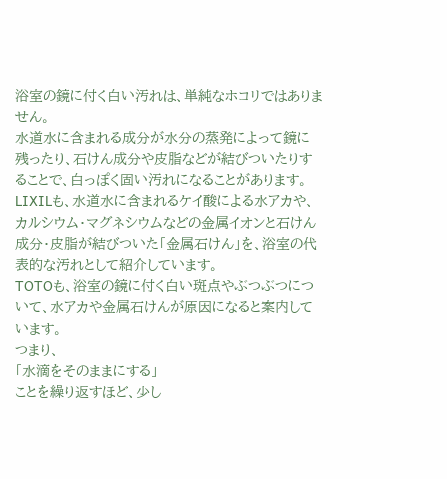浴室の鏡に付く白い汚れは、単純なホコリではありません。
水道水に含まれる成分が水分の蒸発によって鏡に残ったり、石けん成分や皮脂などが結びついたりすることで、白っぽく固い汚れになることがあります。
LIXILも、水道水に含まれるケイ酸による水アカや、カルシウム・マグネシウムなどの金属イオンと石けん成分・皮脂が結びついた「金属石けん」を、浴室の代表的な汚れとして紹介しています。
TOTOも、浴室の鏡に付く白い斑点やぶつぶつについて、水アカや金属石けんが原因になると案内しています。
つまり、
「水滴をそのままにする」
ことを繰り返すほど、少し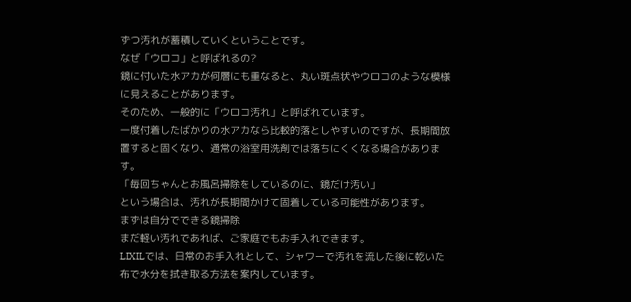ずつ汚れが蓄積していくということです。
なぜ「ウロコ」と呼ばれるの?
鏡に付いた水アカが何層にも重なると、丸い斑点状やウロコのような模様に見えることがあります。
そのため、一般的に「ウロコ汚れ」と呼ばれています。
一度付着したばかりの水アカなら比較的落としやすいのですが、長期間放置すると固くなり、通常の浴室用洗剤では落ちにくくなる場合があります。
「毎回ちゃんとお風呂掃除をしているのに、鏡だけ汚い」
という場合は、汚れが長期間かけて固着している可能性があります。
まずは自分でできる鏡掃除
まだ軽い汚れであれば、ご家庭でもお手入れできます。
LIXILでは、日常のお手入れとして、シャワーで汚れを流した後に乾いた布で水分を拭き取る方法を案内しています。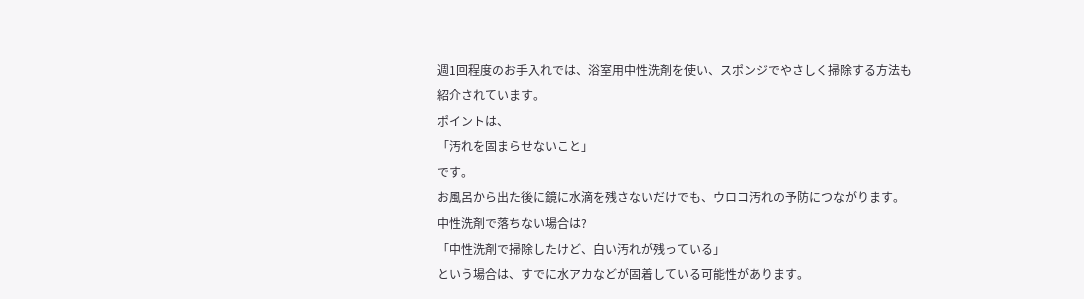週1回程度のお手入れでは、浴室用中性洗剤を使い、スポンジでやさしく掃除する方法も紹介されています。
ポイントは、
「汚れを固まらせないこと」
です。
お風呂から出た後に鏡に水滴を残さないだけでも、ウロコ汚れの予防につながります。
中性洗剤で落ちない場合は?
「中性洗剤で掃除したけど、白い汚れが残っている」
という場合は、すでに水アカなどが固着している可能性があります。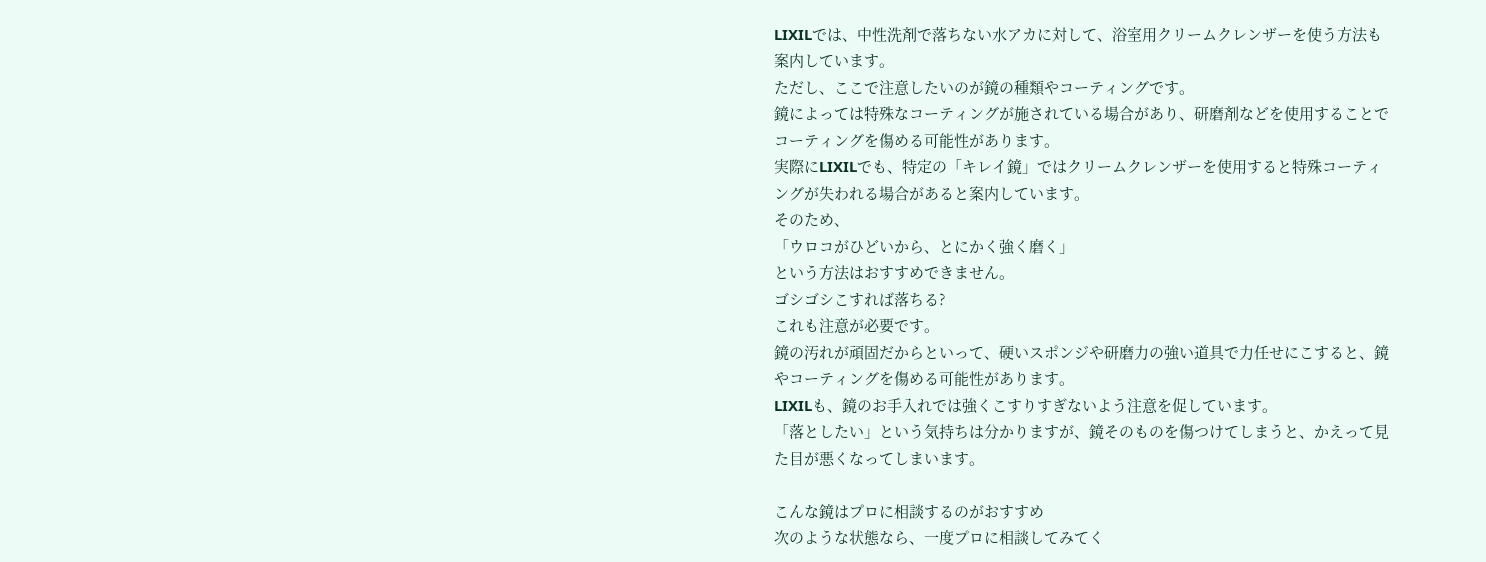LIXILでは、中性洗剤で落ちない水アカに対して、浴室用クリームクレンザーを使う方法も案内しています。
ただし、ここで注意したいのが鏡の種類やコーティングです。
鏡によっては特殊なコーティングが施されている場合があり、研磨剤などを使用することでコーティングを傷める可能性があります。
実際にLIXILでも、特定の「キレイ鏡」ではクリームクレンザーを使用すると特殊コーティングが失われる場合があると案内しています。
そのため、
「ウロコがひどいから、とにかく強く磨く」
という方法はおすすめできません。
ゴシゴシこすれば落ちる?
これも注意が必要です。
鏡の汚れが頑固だからといって、硬いスポンジや研磨力の強い道具で力任せにこすると、鏡やコーティングを傷める可能性があります。
LIXILも、鏡のお手入れでは強くこすりすぎないよう注意を促しています。
「落としたい」という気持ちは分かりますが、鏡そのものを傷つけてしまうと、かえって見た目が悪くなってしまいます。

こんな鏡はプロに相談するのがおすすめ
次のような状態なら、一度プロに相談してみてく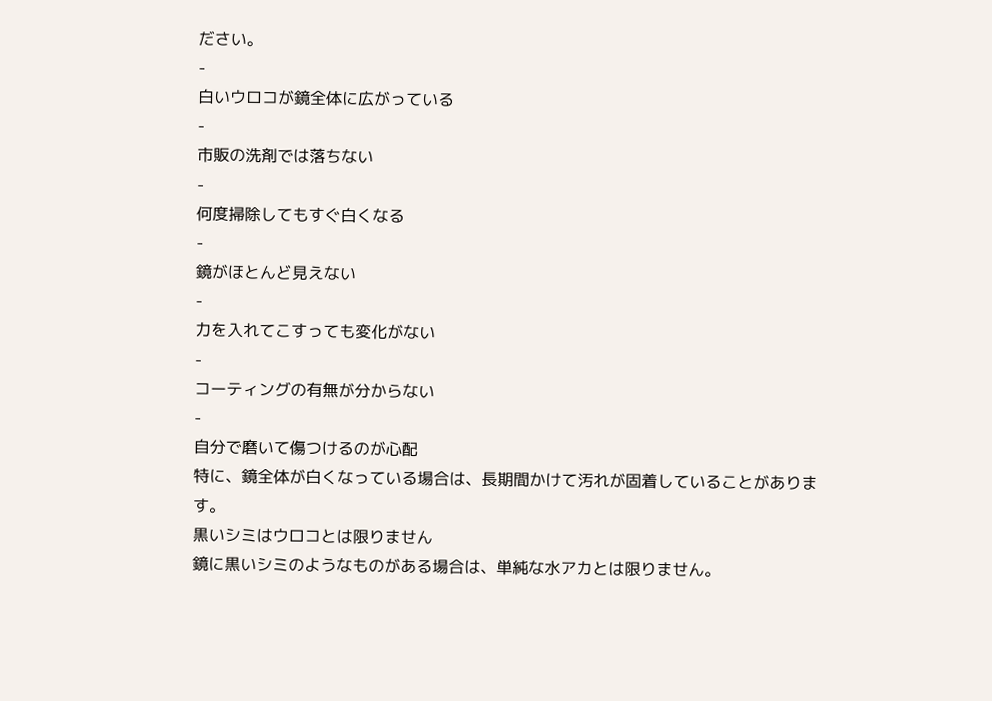ださい。
-
白いウロコが鏡全体に広がっている
-
市販の洗剤では落ちない
-
何度掃除してもすぐ白くなる
-
鏡がほとんど見えない
-
力を入れてこすっても変化がない
-
コーティングの有無が分からない
-
自分で磨いて傷つけるのが心配
特に、鏡全体が白くなっている場合は、長期間かけて汚れが固着していることがあります。
黒いシミはウロコとは限りません
鏡に黒いシミのようなものがある場合は、単純な水アカとは限りません。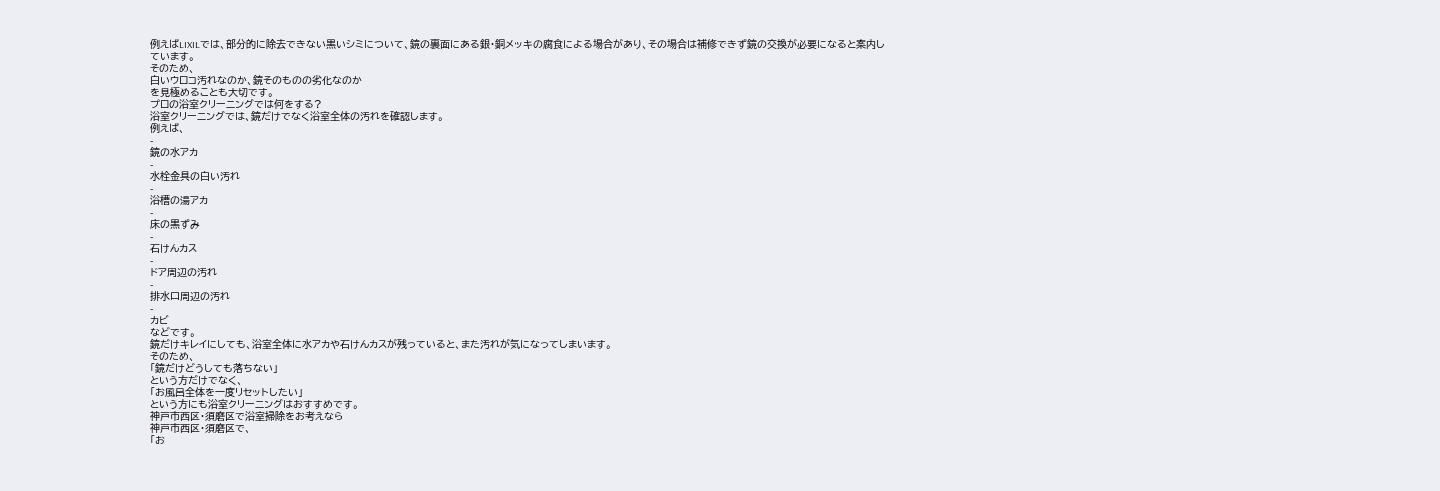例えばLIXILでは、部分的に除去できない黒いシミについて、鏡の裏面にある銀・銅メッキの腐食による場合があり、その場合は補修できず鏡の交換が必要になると案内しています。
そのため、
白いウロコ汚れなのか、鏡そのものの劣化なのか
を見極めることも大切です。
プロの浴室クリーニングでは何をする?
浴室クリーニングでは、鏡だけでなく浴室全体の汚れを確認します。
例えば、
-
鏡の水アカ
-
水栓金具の白い汚れ
-
浴槽の湯アカ
-
床の黒ずみ
-
石けんカス
-
ドア周辺の汚れ
-
排水口周辺の汚れ
-
カビ
などです。
鏡だけキレイにしても、浴室全体に水アカや石けんカスが残っていると、また汚れが気になってしまいます。
そのため、
「鏡だけどうしても落ちない」
という方だけでなく、
「お風呂全体を一度リセットしたい」
という方にも浴室クリーニングはおすすめです。
神戸市西区・須磨区で浴室掃除をお考えなら
神戸市西区・須磨区で、
「お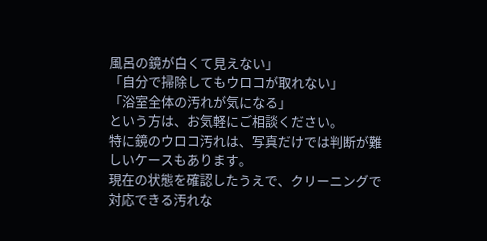風呂の鏡が白くて見えない」
「自分で掃除してもウロコが取れない」
「浴室全体の汚れが気になる」
という方は、お気軽にご相談ください。
特に鏡のウロコ汚れは、写真だけでは判断が難しいケースもあります。
現在の状態を確認したうえで、クリーニングで対応できる汚れな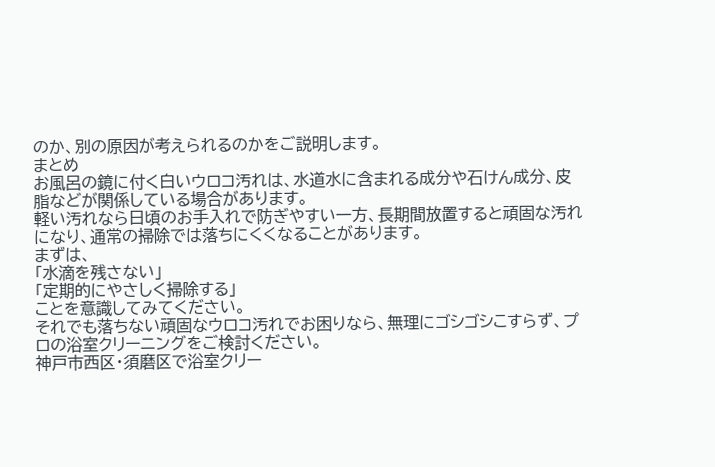のか、別の原因が考えられるのかをご説明します。
まとめ
お風呂の鏡に付く白いウロコ汚れは、水道水に含まれる成分や石けん成分、皮脂などが関係している場合があります。
軽い汚れなら日頃のお手入れで防ぎやすい一方、長期間放置すると頑固な汚れになり、通常の掃除では落ちにくくなることがあります。
まずは、
「水滴を残さない」
「定期的にやさしく掃除する」
ことを意識してみてください。
それでも落ちない頑固なウロコ汚れでお困りなら、無理にゴシゴシこすらず、プロの浴室クリーニングをご検討ください。
神戸市西区・須磨区で浴室クリー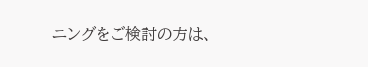ニングをご検討の方は、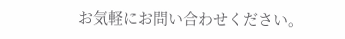お気軽にお問い合わせください。